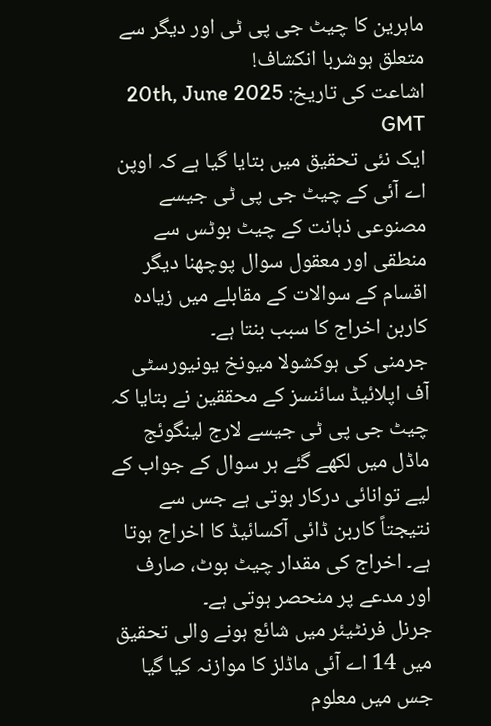ماہرین کا چیٹ جی پی ٹی اور دیگر سے متعلق ہوشربا انکشاف!
اشاعت کی تاریخ: 20th, June 2025 GMT
ایک نئی تحقیق میں بتایا گیا ہے کہ اوپن اے آئی کے چیٹ جی پی ٹی جیسے مصنوعی ذہانت کے چیٹ بوٹس سے منطقی اور معقول سوال پوچھنا دیگر اقسام کے سوالات کے مقابلے میں زیادہ کاربن اخراج کا سبب بنتا ہے۔
جرمنی کی ہوکشولا میونخ یونیورسٹی آف اپلائیڈ سائنسز کے محققین نے بتایا کہ چیٹ جی پی ٹی جیسے لارج لینگوئج ماڈل میں لکھے گئے ہر سوال کے جواب کے لیے توانائی درکار ہوتی ہے جس سے نتیجتاً کاربن ڈائی آکسائیڈ کا اخراج ہوتا ہے۔ اخراج کی مقدار چیٹ بوٹ، صارف اور مدعے پر منحصر ہوتی ہے۔
جرنل فرنٹیئر میں شائع ہونے والی تحقیق میں 14 اے آئی ماڈلز کا موازنہ کیا گیا جس میں معلوم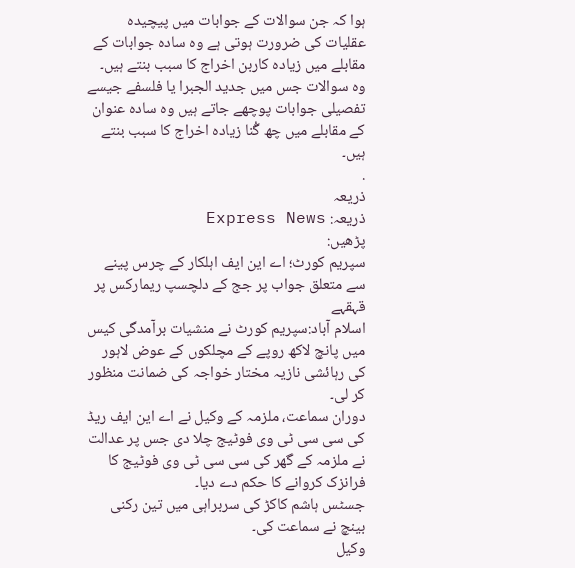ہوا کہ جن سوالات کے جوابات میں پیچیدہ عقلیات کی ضرورت ہوتی ہے وہ سادہ جوابات کے مقابلے میں زیادہ کاربن اخراج کا سبب بنتے ہیں۔
وہ سوالات جس میں جدید الجبرا یا فلسفے جیسے تفصیلی جوابات پوچھے جاتے ہیں وہ سادہ عنوان کے مقابلے میں چھ گُنا زیادہ اخراج کا سبب بنتے ہیں۔
.
ذریعہ
ذریعہ: Express News
پڑھیں:
سپریم کورٹ؛ اے این ایف اہلکار کے چرس پینے سے متعلق جواب پر جج کے دلچسپ ریمارکس پر قہقہے
اسلام آباد:سپریم کورٹ نے منشیات برآمدگی کیس میں پانچ لاکھ روپے کے مچلکوں کے عوض لاہور کی رہائشی نازیہ مختار خواجہ کی ضمانت منظور کر لی۔
دوران سماعت، ملزمہ کے وکیل نے اے این ایف ریڈ کی سی سی ٹی وی فوٹیج چلا دی جس پر عدالت نے ملزمہ کے گھر کی سی سی ٹی وی فوٹیج کا فرانزک کروانے کا حکم دے دیا۔
جسٹس ہاشم کاکڑ کی سربراہی میں تین رکنی بینچ نے سماعت کی۔
وکیل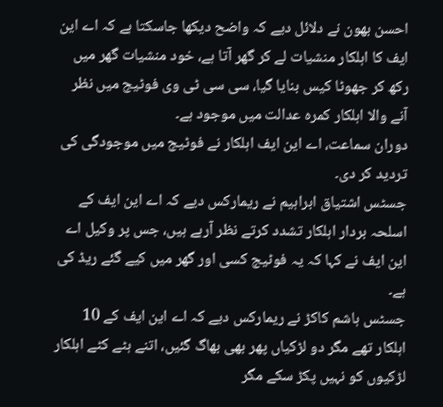احسن بھون نے دلائل دیے کہ واضح دیکھا جاسکتا ہے کہ اے این ایف کا اہلکار منشیات لے کر گھر آتا ہے، خود منشیات گھر میں رکھ کر جھوٹا کیس بنایا گیا، سی سی ٹی وی فوٹیج میں نظر آنے والا اہلکار کمرہ عدالت میں موجود ہے۔
دوران سماعت، اے این ایف اہلکار نے فوٹیج میں موجودگی کی تردید کر دی۔
جسٹس اشتیاق ابراہیم نے ریمارکس دیے کہ اے این ایف کے اسلحہ بردار اہلکار تشدد کرتے نظر آرہے ہیں، جس پر وکیل اے این ایف نے کہا کہ یہ فوٹیج کسی اور گھر میں کیے گئے ریڈ کی ہے۔
جسٹس ہاشم کاکڑ نے ریمارکس دیے کہ اے این ایف کے 10 اہلکار تھے مگر دو لڑکیاں پھر بھی بھاگ گئیں، اتنے ہٹے کٹے اہلکار لڑکیوں کو نہیں پکڑ سکے مگر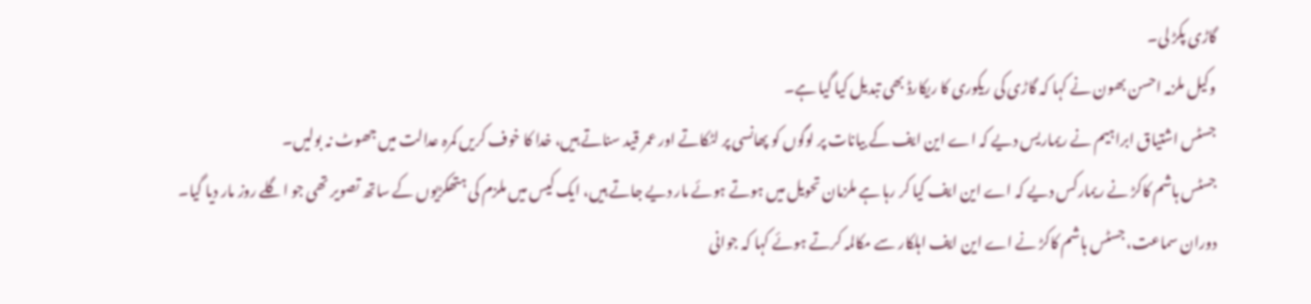گاڑی پکڑ لی۔
وکیل ملزمہ احسن بھون نے کہا کہ گاڑی کی ریکوری کا ریکارڈ بھی تبدیل کیا گیا ہے۔
جسٹس اشتیاق ابراہیم نے ریماریس دیے کہ اے این ایف کے بیانات پر لوگوں کو پھانسی پر لٹکاتے اور عمر قید سناتے ہیں، خدا کا خوف کریں کمرہ عدالت میں جھوٹ نہ بولیں۔
جسٹس ہاشم کاکڑ نے ریمارکس دیے کہ اے این ایف کیا کر رہا ہے ملزمان تحویل میں ہوتے ہوئے مار دیے جاتے ہیں، ایک کیس میں ملزم کی ہتھکڑیوں کے ساتھ تصویر تھی جو اگلے روز مار دیا گیا۔
دوران سماعت، جسٹس ہاشم کاکڑ نے اے این ایف اہلکار سے مکالمہ کرتے ہوئے کہا کہ جوانی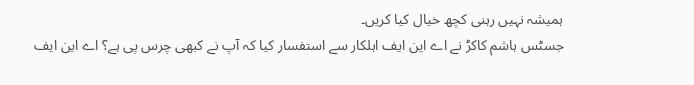ہمیشہ نہیں رہنی کچھ خیال کیا کریں۔
جسٹس ہاشم کاکڑ نے اے این ایف اہلکار سے استفسار کیا کہ آپ نے کبھی چرس پی ہے؟ اے این ایف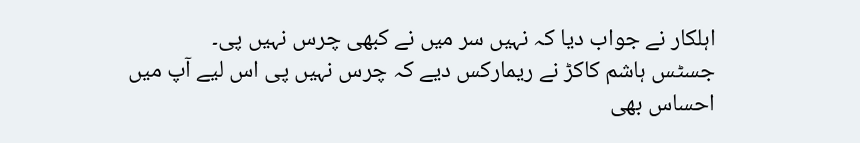اہلکار نے جواب دیا کہ نہیں سر میں نے کبھی چرس نہیں پی۔
جسٹس ہاشم کاکڑ نے ریمارکس دیے کہ چرس نہیں پی اس لیے آپ میں احساس بھی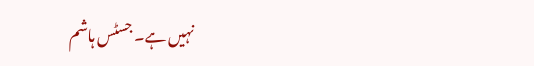نہیں ہے۔ جسٹس ہاشم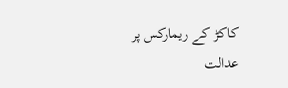کاکڑ کے ریمارکس پر عدالت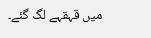میں قہقہے لگ گئے۔